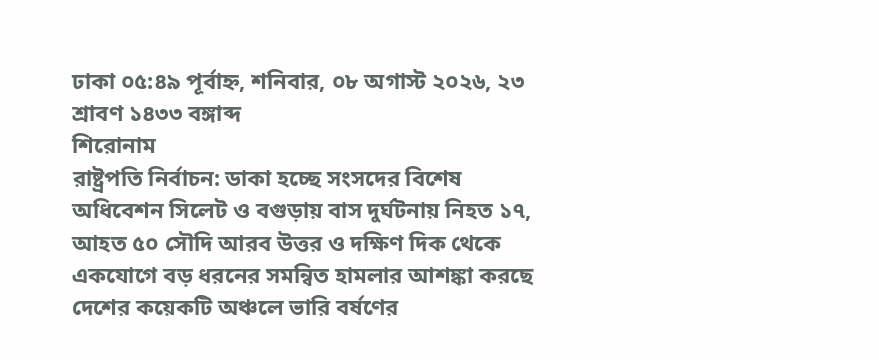ঢাকা ০৫:৪৯ পূর্বাহ্ন, শনিবার, ০৮ অগাস্ট ২০২৬, ২৩ শ্রাবণ ১৪৩৩ বঙ্গাব্দ
শিরোনাম
রাষ্ট্রপতি নির্বাচন: ডাকা হচ্ছে সংসদের বিশেষ অধিবেশন সিলেট ও বগুড়ায় বাস দুর্ঘটনায় নিহত ১৭, আহত ৫০ সৌদি আরব উত্তর ও দক্ষিণ দিক থেকে একযোগে বড় ধরনের সমন্বিত হামলার আশঙ্কা করছে দেশের কয়েকটি অঞ্চলে ভারি বর্ষণের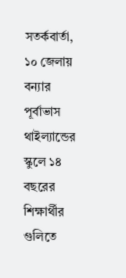সতর্কবার্তা, ১০ জেলায় বন্যার পূর্বাভাস থাইল্যান্ডের স্কুলে ১৪ বছরের শিক্ষার্থীর গুলিতে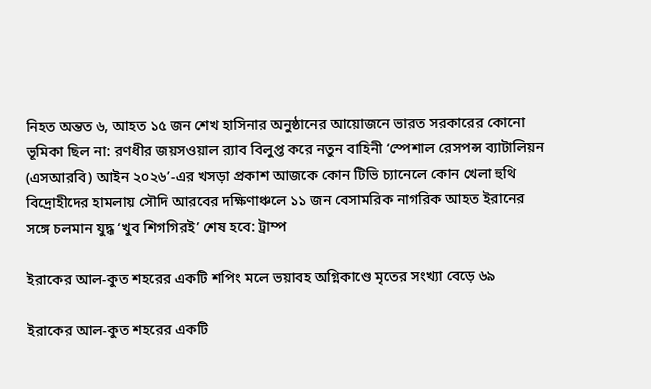নিহত অন্তত ৬, আহত ১৫ জন শেখ হাসিনার অনুষ্ঠানের আয়োজনে ভারত সরকারের কোনো ভূমিকা ছিল না: রণধীর জয়সওয়াল র‍্যাব বিলুপ্ত করে নতুন বাহিনী ‘স্পেশাল রেসপন্স ব্যাটালিয়ন (এসআরবি) আইন ২০২৬’-এর খসড়া প্রকাশ আজকে কোন টিভি চ্যানেলে কোন খেলা হুথি বিদ্রোহীদের হামলায় সৌদি আরবের দক্ষিণাঞ্চলে ১১ জন বেসামরিক নাগরিক আহত ইরানের সঙ্গে চলমান যুদ্ধ ‘খুব শিগগিরই’ শেষ হবে: ট্রাম্প

ইরাকের আল-কুত শহরের একটি শপিং মলে ভয়াবহ অগ্নিকাণ্ডে মৃতের সংখ্যা বেড়ে ৬৯

ইরাকের আল-কুত শহরের একটি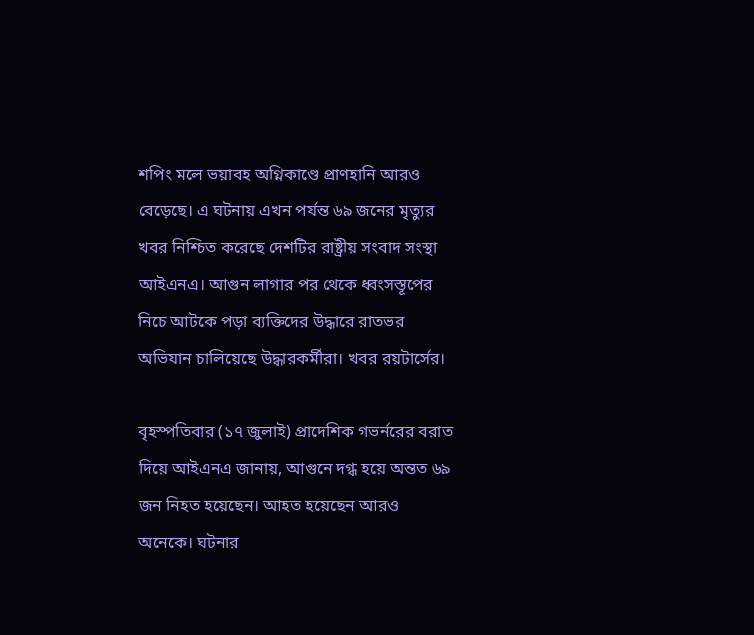শপিং মলে ভয়াবহ অগ্নিকাণ্ডে প্রাণহানি আরও বেড়েছে। এ ঘটনায় এখন পর্যন্ত ৬৯ জনের মৃত্যুর খবর নিশ্চিত করেছে দেশটির রাষ্ট্রীয় সংবাদ সংস্থা আইএনএ। আগুন লাগার পর থেকে ধ্বংসস্তূপের নিচে আটকে পড়া ব্যক্তিদের উদ্ধারে রাতভর অভিযান চালিয়েছে উদ্ধারকর্মীরা। খবর রয়টার্সের।

বৃহস্পতিবার (১৭ জুলাই) প্রাদেশিক গভর্নরের বরাত দিয়ে আইএনএ জানায়, আগুনে দগ্ধ হয়ে অন্তত ৬৯ জন নিহত হয়েছেন। আহত হয়েছেন আরও অনেকে। ঘটনার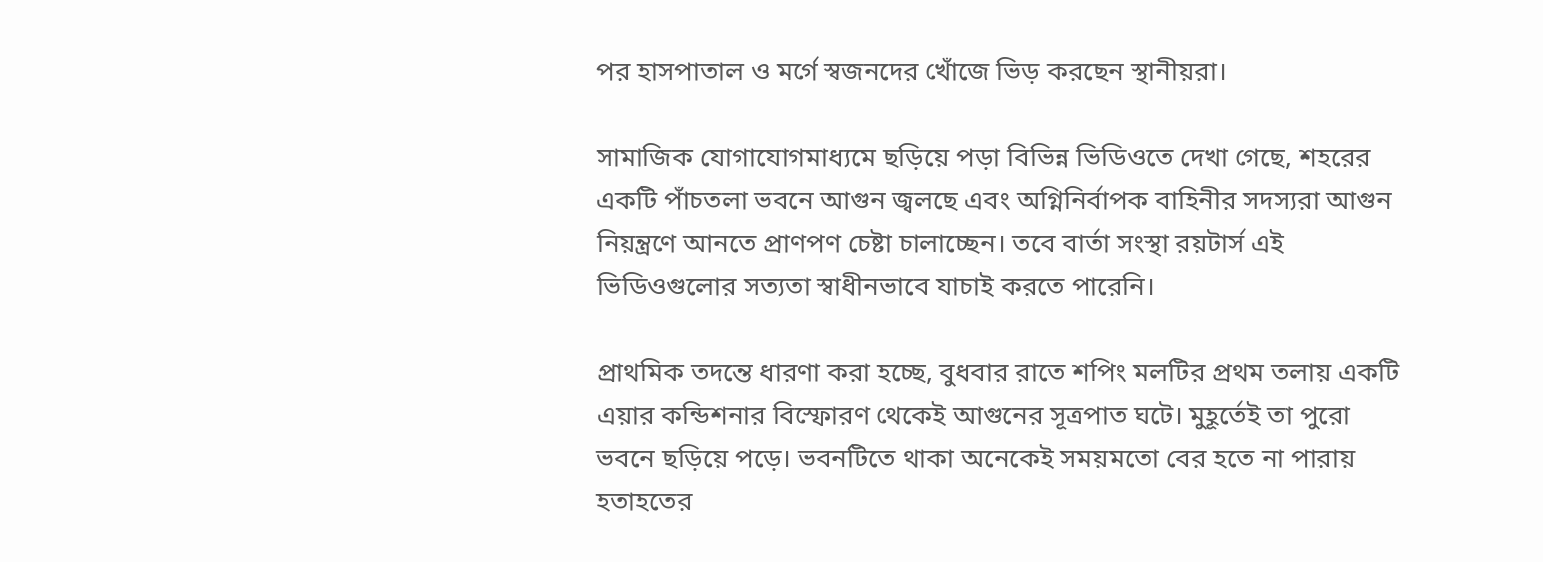পর হাসপাতাল ও মর্গে স্বজনদের খোঁজে ভিড় করছেন স্থানীয়রা।

সামাজিক যোগাযোগমাধ্যমে ছড়িয়ে পড়া বিভিন্ন ভিডিওতে দেখা গেছে, শহরের একটি পাঁচতলা ভবনে আগুন জ্বলছে এবং অগ্নিনির্বাপক বাহিনীর সদস্যরা আগুন নিয়ন্ত্রণে আনতে প্রাণপণ চেষ্টা চালাচ্ছেন। তবে বার্তা সংস্থা রয়টার্স এই ভিডিওগুলোর সত্যতা স্বাধীনভাবে যাচাই করতে পারেনি।

প্রাথমিক তদন্তে ধারণা করা হচ্ছে, বুধবার রাতে শপিং মলটির প্রথম তলায় একটি এয়ার কন্ডিশনার বিস্ফোরণ থেকেই আগুনের সূত্রপাত ঘটে। মুহূর্তেই তা পুরো ভবনে ছড়িয়ে পড়ে। ভবনটিতে থাকা অনেকেই সময়মতো বের হতে না পারায় হতাহতের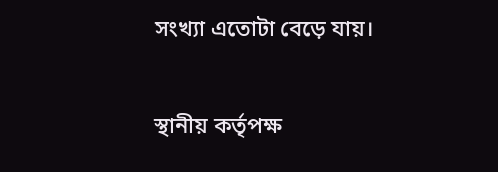সংখ্যা এতোটা বেড়ে যায়।

স্থানীয় কর্তৃপক্ষ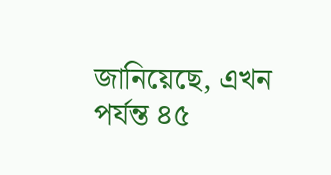জানিয়েছে, এখন পর্যন্ত ৪৫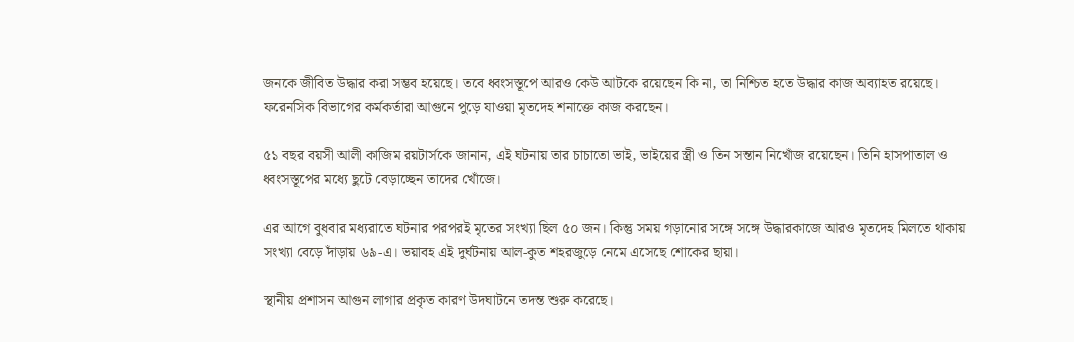জনকে জীবিত উদ্ধার করা সম্ভব হয়েছে। তবে ধ্বংসস্তূপে আরও কেউ আটকে রয়েছেন কি না, তা নিশ্চিত হতে উদ্ধার কাজ অব্যাহত রয়েছে। ফরেনসিক বিভাগের কর্মকর্তারা আগুনে পুড়ে যাওয়া মৃতদেহ শনাক্তে কাজ করছেন।

৫১ বছর বয়সী আলী কাজিম রয়টার্সকে জানান, এই ঘটনায় তার চাচাতো ভাই, ভাইয়ের স্ত্রী ও তিন সন্তান নিখোঁজ রয়েছেন। তিনি হাসপাতাল ও ধ্বংসস্তূপের মধ্যে ছুটে বেড়াচ্ছেন তাদের খোঁজে।

এর আগে বুধবার মধ্যরাতে ঘটনার পরপরই মৃতের সংখ্যা ছিল ৫০ জন। কিন্তু সময় গড়ানোর সঙ্গে সঙ্গে উদ্ধারকাজে আরও মৃতদেহ মিলতে থাকায় সংখ্যা বেড়ে দাঁড়ায় ৬৯-এ। ভয়াবহ এই দুর্ঘটনায় আল-কুত শহরজুড়ে নেমে এসেছে শোকের ছায়া।

স্থানীয় প্রশাসন আগুন লাগার প্রকৃত কারণ উদঘাটনে তদন্ত শুরু করেছে।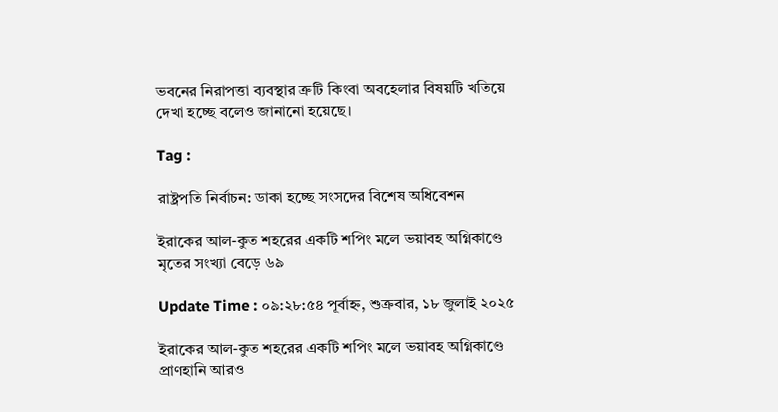ভবনের নিরাপত্তা ব্যবস্থার ত্রুটি কিংবা অবহেলার বিষয়টি খতিয়ে দেখা হচ্ছে বলেও জানানো হয়েছে।

Tag :

রাষ্ট্রপতি নির্বাচন: ডাকা হচ্ছে সংসদের বিশেষ অধিবেশন

ইরাকের আল-কুত শহরের একটি শপিং মলে ভয়াবহ অগ্নিকাণ্ডে মৃতের সংখ্যা বেড়ে ৬৯

Update Time : ০৯:২৮:৫৪ পূর্বাহ্ন, শুক্রবার, ১৮ জুলাই ২০২৫

ইরাকের আল-কুত শহরের একটি শপিং মলে ভয়াবহ অগ্নিকাণ্ডে প্রাণহানি আরও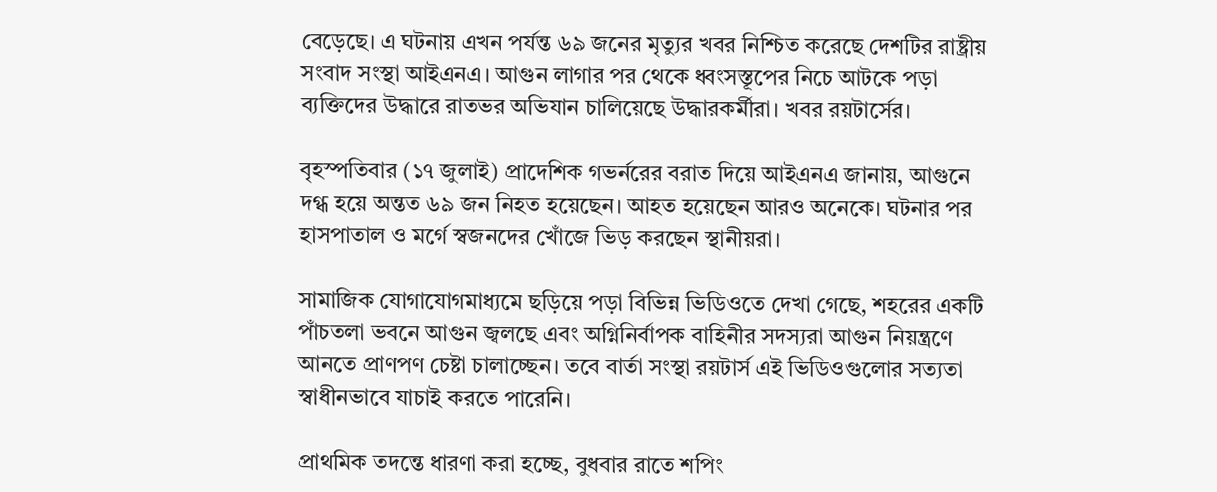বেড়েছে। এ ঘটনায় এখন পর্যন্ত ৬৯ জনের মৃত্যুর খবর নিশ্চিত করেছে দেশটির রাষ্ট্রীয় সংবাদ সংস্থা আইএনএ। আগুন লাগার পর থেকে ধ্বংসস্তূপের নিচে আটকে পড়া ব্যক্তিদের উদ্ধারে রাতভর অভিযান চালিয়েছে উদ্ধারকর্মীরা। খবর রয়টার্সের।

বৃহস্পতিবার (১৭ জুলাই) প্রাদেশিক গভর্নরের বরাত দিয়ে আইএনএ জানায়, আগুনে দগ্ধ হয়ে অন্তত ৬৯ জন নিহত হয়েছেন। আহত হয়েছেন আরও অনেকে। ঘটনার পর হাসপাতাল ও মর্গে স্বজনদের খোঁজে ভিড় করছেন স্থানীয়রা।

সামাজিক যোগাযোগমাধ্যমে ছড়িয়ে পড়া বিভিন্ন ভিডিওতে দেখা গেছে, শহরের একটি পাঁচতলা ভবনে আগুন জ্বলছে এবং অগ্নিনির্বাপক বাহিনীর সদস্যরা আগুন নিয়ন্ত্রণে আনতে প্রাণপণ চেষ্টা চালাচ্ছেন। তবে বার্তা সংস্থা রয়টার্স এই ভিডিওগুলোর সত্যতা স্বাধীনভাবে যাচাই করতে পারেনি।

প্রাথমিক তদন্তে ধারণা করা হচ্ছে, বুধবার রাতে শপিং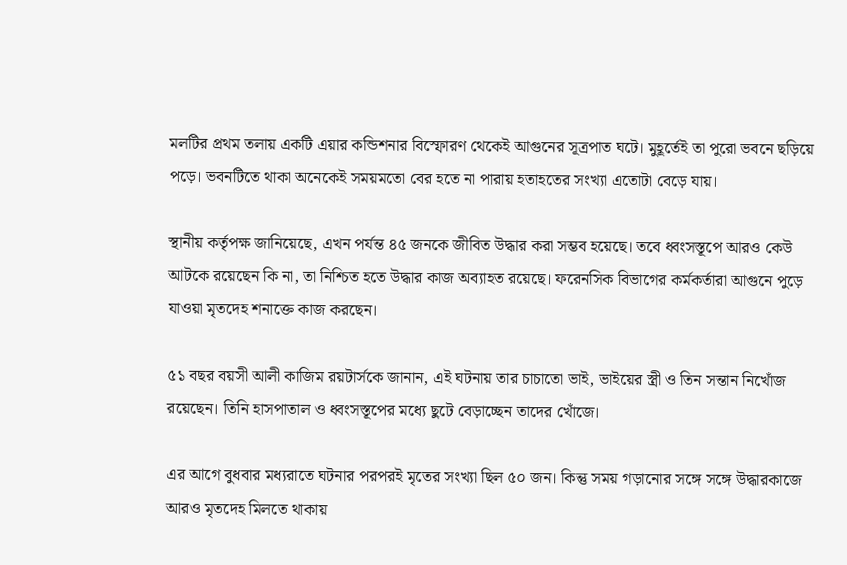মলটির প্রথম তলায় একটি এয়ার কন্ডিশনার বিস্ফোরণ থেকেই আগুনের সূত্রপাত ঘটে। মুহূর্তেই তা পুরো ভবনে ছড়িয়ে পড়ে। ভবনটিতে থাকা অনেকেই সময়মতো বের হতে না পারায় হতাহতের সংখ্যা এতোটা বেড়ে যায়।

স্থানীয় কর্তৃপক্ষ জানিয়েছে, এখন পর্যন্ত ৪৫ জনকে জীবিত উদ্ধার করা সম্ভব হয়েছে। তবে ধ্বংসস্তূপে আরও কেউ আটকে রয়েছেন কি না, তা নিশ্চিত হতে উদ্ধার কাজ অব্যাহত রয়েছে। ফরেনসিক বিভাগের কর্মকর্তারা আগুনে পুড়ে যাওয়া মৃতদেহ শনাক্তে কাজ করছেন।

৫১ বছর বয়সী আলী কাজিম রয়টার্সকে জানান, এই ঘটনায় তার চাচাতো ভাই, ভাইয়ের স্ত্রী ও তিন সন্তান নিখোঁজ রয়েছেন। তিনি হাসপাতাল ও ধ্বংসস্তূপের মধ্যে ছুটে বেড়াচ্ছেন তাদের খোঁজে।

এর আগে বুধবার মধ্যরাতে ঘটনার পরপরই মৃতের সংখ্যা ছিল ৫০ জন। কিন্তু সময় গড়ানোর সঙ্গে সঙ্গে উদ্ধারকাজে আরও মৃতদেহ মিলতে থাকায়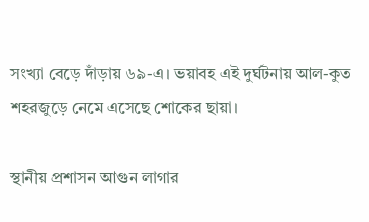সংখ্যা বেড়ে দাঁড়ায় ৬৯-এ। ভয়াবহ এই দুর্ঘটনায় আল-কুত শহরজুড়ে নেমে এসেছে শোকের ছায়া।

স্থানীয় প্রশাসন আগুন লাগার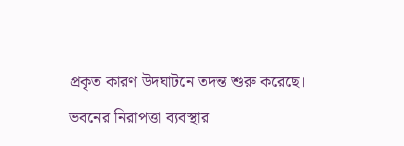প্রকৃত কারণ উদঘাটনে তদন্ত শুরু করেছে। ভবনের নিরাপত্তা ব্যবস্থার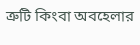ত্রুটি কিংবা অবহেলার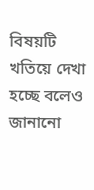বিষয়টি খতিয়ে দেখা হচ্ছে বলেও জানানো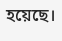হয়েছে।